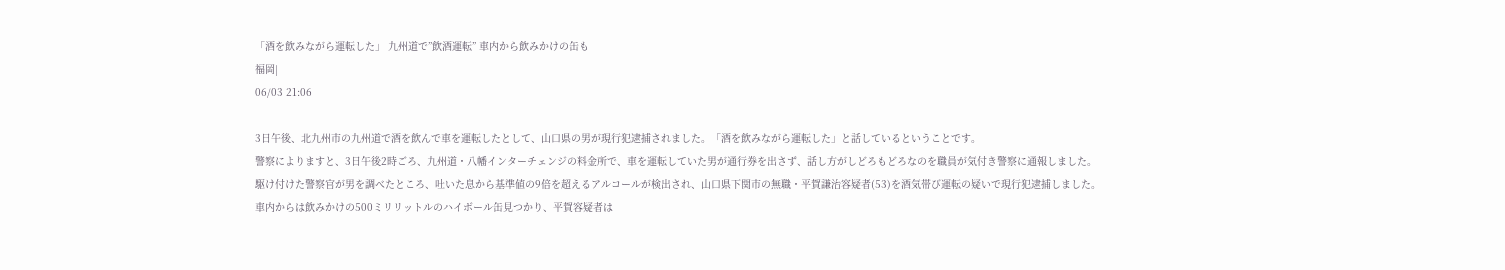「酒を飲みながら運転した」 九州道で”飲酒運転” 車内から飲みかけの缶も
福岡|
06/03 21:06

3日午後、北九州市の九州道で酒を飲んで車を運転したとして、山口県の男が現行犯逮捕されました。「酒を飲みながら運転した」と話しているということです。
警察によりますと、3日午後2時ごろ、九州道・八幡インターチェンジの料金所で、車を運転していた男が通行券を出さず、話し方がしどろもどろなのを職員が気付き警察に通報しました。
駆け付けた警察官が男を調べたところ、吐いた息から基準値の9倍を超えるアルコールが検出され、山口県下関市の無職・平賀謙治容疑者(53)を酒気帯び運転の疑いで現行犯逮捕しました。
車内からは飲みかけの500ミリリットルのハイボール缶見つかり、平賀容疑者は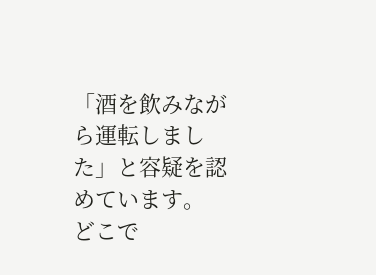「酒を飲みながら運転しました」と容疑を認めています。
どこで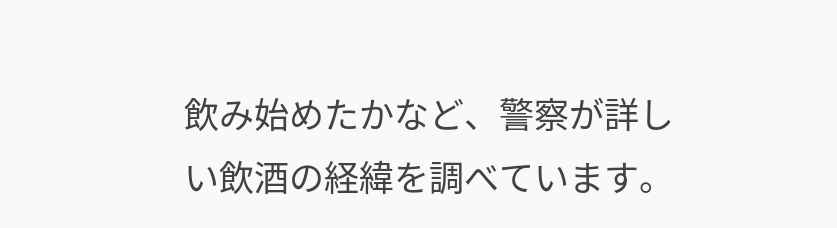飲み始めたかなど、警察が詳しい飲酒の経緯を調べています。